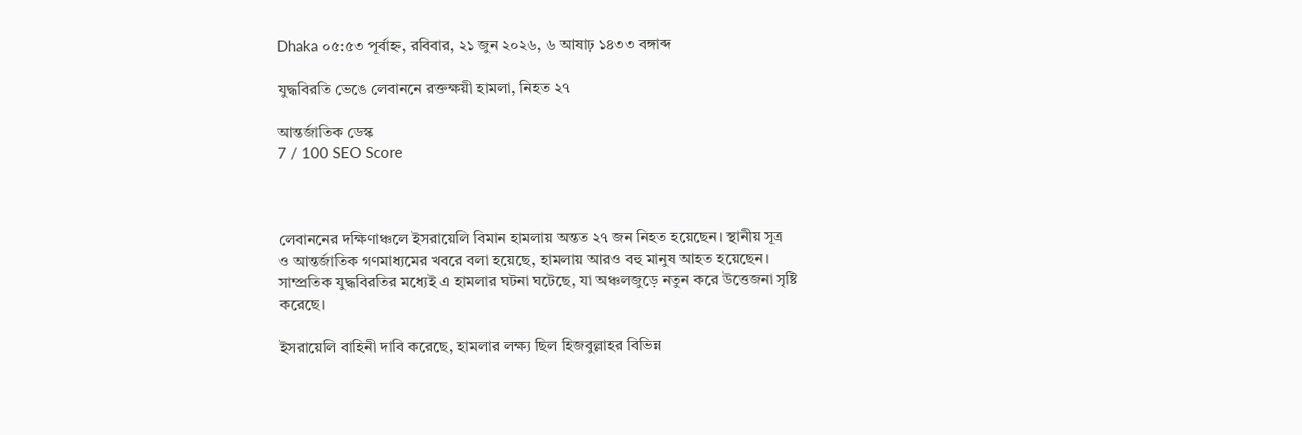Dhaka ০৫:৫৩ পূর্বাহ্ন, রবিবার, ২১ জুন ২০২৬, ৬ আষাঢ় ১৪৩৩ বঙ্গাব্দ

যুদ্ধবিরতি ভেঙে লেবাননে রক্তক্ষয়ী হামলা, নিহত ২৭

আন্তর্জাতিক ডেস্ক
7 / 100 SEO Score



লেবাননের দক্ষিণাঞ্চলে ইসরায়েলি বিমান হামলায় অন্তত ২৭ জন নিহত হয়েছেন। স্থানীয় সূত্র ও আন্তর্জাতিক গণমাধ্যমের খবরে বলা হয়েছে, হামলায় আরও বহু মানুষ আহত হয়েছেন। সাম্প্রতিক যুদ্ধবিরতির মধ্যেই এ হামলার ঘটনা ঘটেছে, যা অঞ্চলজুড়ে নতুন করে উত্তেজনা সৃষ্টি করেছে।

ইসরায়েলি বাহিনী দাবি করেছে, হামলার লক্ষ্য ছিল হিজবুল্লাহর বিভিন্ন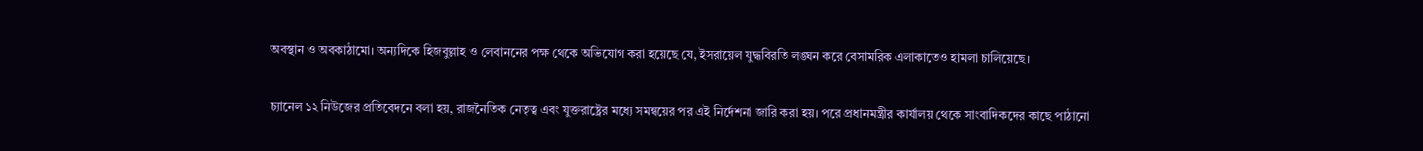অবস্থান ও অবকাঠামো। অন্যদিকে হিজবুল্লাহ ও লেবাননের পক্ষ থেকে অভিযোগ করা হয়েছে যে, ইসরায়েল যুদ্ধবিরতি লঙ্ঘন করে বেসামরিক এলাকাতেও হামলা চালিয়েছে।

চ্যানেল ১২ নিউজের প্রতিবেদনে বলা হয়, রাজনৈতিক নেতৃত্ব এবং যুক্তরাষ্ট্রের মধ্যে সমন্বয়ের পর এই নির্দেশনা জারি করা হয়। পরে প্রধানমন্ত্রীর কার্যালয় থেকে সাংবাদিকদের কাছে পাঠানো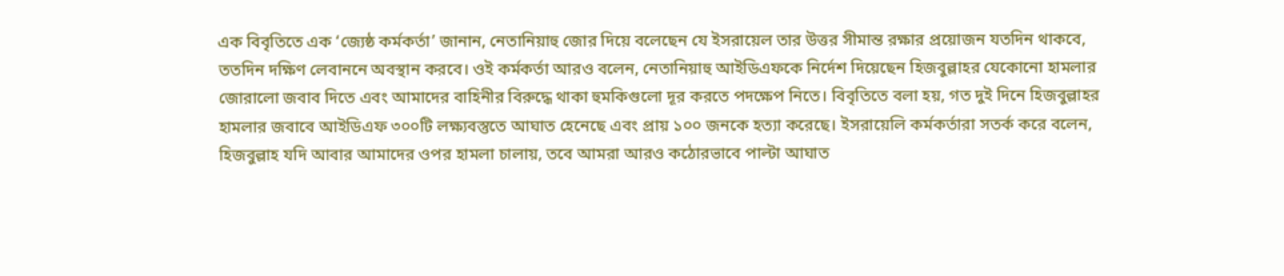এক বিবৃতিতে এক ‘জ্যেষ্ঠ কর্মকর্তা’ জানান, নেতানিয়াহু জোর দিয়ে বলেছেন যে ইসরায়েল তার উত্তর সীমান্ত রক্ষার প্রয়োজন যতদিন থাকবে, ততদিন দক্ষিণ লেবাননে অবস্থান করবে। ওই কর্মকর্তা আরও বলেন, নেতানিয়াহু আইডিএফকে নির্দেশ দিয়েছেন হিজবুল্লাহর যেকোনো হামলার জোরালো জবাব দিতে এবং আমাদের বাহিনীর বিরুদ্ধে থাকা হুমকিগুলো দূর করতে পদক্ষেপ নিতে। বিবৃতিতে বলা হয়, গত দুই দিনে হিজবুল্লাহর হামলার জবাবে আইডিএফ ৩০০টি লক্ষ্যবস্তুতে আঘাত হেনেছে এবং প্রায় ১০০ জনকে হত্যা করেছে। ইসরায়েলি কর্মকর্তারা সতর্ক করে বলেন, হিজবুল্লাহ যদি আবার আমাদের ওপর হামলা চালায়, তবে আমরা আরও কঠোরভাবে পাল্টা আঘাত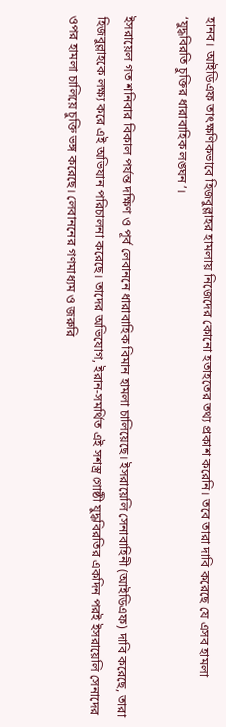হানব। আইডিএফ তাৎক্ষণিকভাবে হিজবুল্লাহর হামলায় নিজেদের কোনো হতাহতের তথ্য প্রকাশ করেনি। তবে তারা দাবি করেছে যে এসব হামলা ‘যুদ্ধবিরতি চুক্তির ধারাবাহিক লঙ্ঘন’।

ইসরায়েল গত শনিবার বিকাল পর্যন্ত দক্ষিণ ও পূর্ব লেবাননে ধারাবাহিক বিমান হামলা চালিয়েছে। ইসরায়েলি সেনাবাহিনী (আইডিএফ) দাবি করেছে, তারা হিজবুল্লাহকে লক্ষ্য করে এই অভিযান পরিচালনা করেছে। তাদের অভিযোগ, ইরান-সমর্থিত এই সশস্ত্র গোষ্ঠী যুদ্ধবিরতির একদিন পরই ইসরায়েলি সেনাদের ওপর হামলা চালিয়ে চুক্তি ভঙ্গ করেছে। লেবাননের গণমাধ্যম ও জরুরি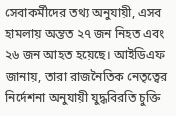সেবাকর্মীদের তথ্য অনুযায়ী, এসব হামলায় অন্তত ২৭ জন নিহত এবং ২৬ জন আহত হয়েছে। আইডিএফ জানায়, তারা রাজনৈতিক নেতৃত্বের নির্দেশনা অনুযায়ী যুদ্ধবিরতি চুক্তি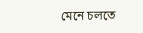মেনে চলতে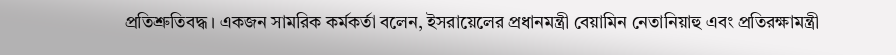প্রতিশ্রুতিবদ্ধ। একজন সামরিক কর্মকর্তা বলেন, ইসরায়েলের প্রধানমন্ত্রী বেয়ামিন নেতানিয়াহু এবং প্রতিরক্ষামন্ত্রী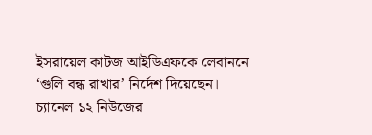ইসরায়েল কাটজ আইডিএফকে লেবাননে ‘গুলি বন্ধ রাখার’ নির্দেশ দিয়েছেন। চ্যানেল ১২ নিউজের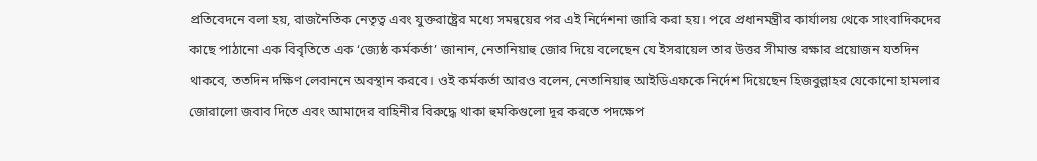প্রতিবেদনে বলা হয়, রাজনৈতিক নেতৃত্ব এবং যুক্তরাষ্ট্রের মধ্যে সমন্বয়ের পর এই নির্দেশনা জারি করা হয়। পরে প্রধানমন্ত্রীর কার্যালয় থেকে সাংবাদিকদের কাছে পাঠানো এক বিবৃতিতে এক ‘জ্যেষ্ঠ কর্মকর্তা’ জানান, নেতানিয়াহু জোর দিয়ে বলেছেন যে ইসরায়েল তার উত্তর সীমান্ত রক্ষার প্রয়োজন যতদিন থাকবে, ততদিন দক্ষিণ লেবাননে অবস্থান করবে। ওই কর্মকর্তা আরও বলেন, নেতানিয়াহু আইডিএফকে নির্দেশ দিয়েছেন হিজবুল্লাহর যেকোনো হামলার জোরালো জবাব দিতে এবং আমাদের বাহিনীর বিরুদ্ধে থাকা হুমকিগুলো দূর করতে পদক্ষেপ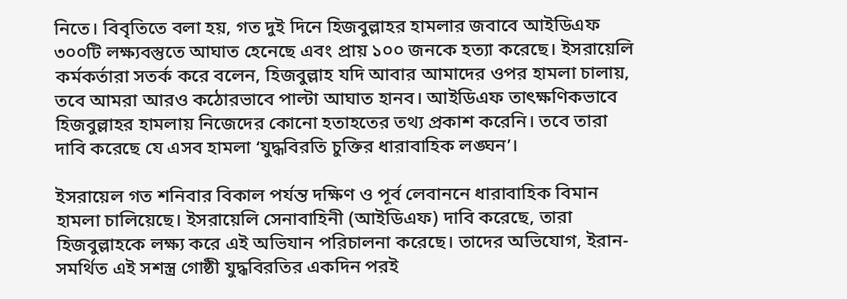নিতে। বিবৃতিতে বলা হয়, গত দুই দিনে হিজবুল্লাহর হামলার জবাবে আইডিএফ ৩০০টি লক্ষ্যবস্তুতে আঘাত হেনেছে এবং প্রায় ১০০ জনকে হত্যা করেছে। ইসরায়েলি কর্মকর্তারা সতর্ক করে বলেন, হিজবুল্লাহ যদি আবার আমাদের ওপর হামলা চালায়, তবে আমরা আরও কঠোরভাবে পাল্টা আঘাত হানব। আইডিএফ তাৎক্ষণিকভাবে হিজবুল্লাহর হামলায় নিজেদের কোনো হতাহতের তথ্য প্রকাশ করেনি। তবে তারা দাবি করেছে যে এসব হামলা ‘যুদ্ধবিরতি চুক্তির ধারাবাহিক লঙ্ঘন’।

ইসরায়েল গত শনিবার বিকাল পর্যন্ত দক্ষিণ ও পূর্ব লেবাননে ধারাবাহিক বিমান হামলা চালিয়েছে। ইসরায়েলি সেনাবাহিনী (আইডিএফ) দাবি করেছে, তারা হিজবুল্লাহকে লক্ষ্য করে এই অভিযান পরিচালনা করেছে। তাদের অভিযোগ, ইরান-সমর্থিত এই সশস্ত্র গোষ্ঠী যুদ্ধবিরতির একদিন পরই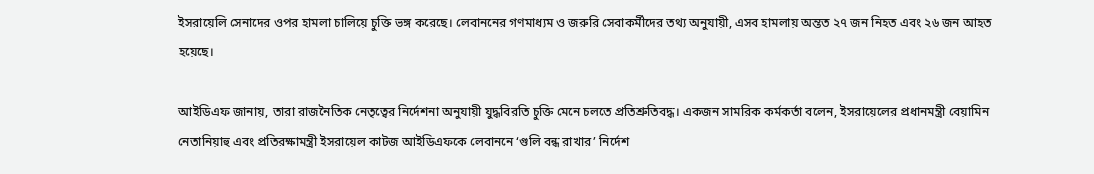ইসরায়েলি সেনাদের ওপর হামলা চালিয়ে চুক্তি ভঙ্গ করেছে। লেবাননের গণমাধ্যম ও জরুরি সেবাকর্মীদের তথ্য অনুযায়ী, এসব হামলায় অন্তত ২৭ জন নিহত এবং ২৬ জন আহত হয়েছে।

আইডিএফ জানায়, তারা রাজনৈতিক নেতৃত্বের নির্দেশনা অনুযায়ী যুদ্ধবিরতি চুক্তি মেনে চলতে প্রতিশ্রুতিবদ্ধ। একজন সামরিক কর্মকর্তা বলেন, ইসরায়েলের প্রধানমন্ত্রী বেয়ামিন নেতানিয়াহু এবং প্রতিরক্ষামন্ত্রী ইসরায়েল কাটজ আইডিএফকে লেবাননে ‘গুলি বন্ধ রাখার’ নির্দেশ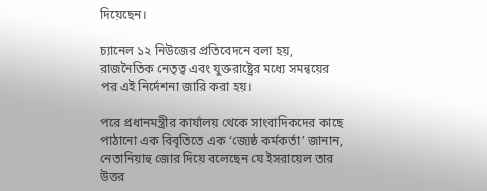দিয়েছেন।

চ্যানেল ১২ নিউজের প্রতিবেদনে বলা হয়, রাজনৈতিক নেতৃত্ব এবং যুক্তরাষ্ট্রের মধ্যে সমন্বয়ের পর এই নির্দেশনা জারি করা হয়।

পরে প্রধানমন্ত্রীর কার্যালয় থেকে সাংবাদিকদের কাছে পাঠানো এক বিবৃতিতে এক ‘জ্যেষ্ঠ কর্মকর্তা’ জানান, নেতানিয়াহু জোর দিয়ে বলেছেন যে ইসরায়েল তার উত্তর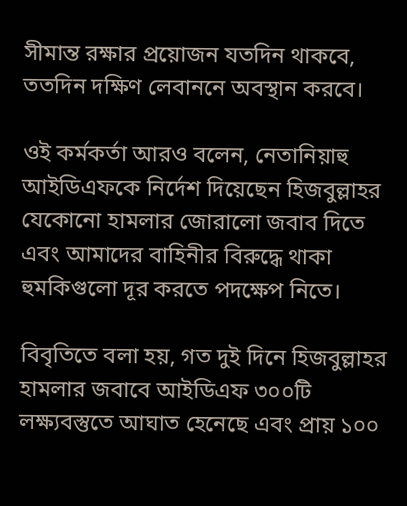সীমান্ত রক্ষার প্রয়োজন যতদিন থাকবে, ততদিন দক্ষিণ লেবাননে অবস্থান করবে।

ওই কর্মকর্তা আরও বলেন, নেতানিয়াহু আইডিএফকে নির্দেশ দিয়েছেন হিজবুল্লাহর যেকোনো হামলার জোরালো জবাব দিতে এবং আমাদের বাহিনীর বিরুদ্ধে থাকা হুমকিগুলো দূর করতে পদক্ষেপ নিতে।

বিবৃতিতে বলা হয়, গত দুই দিনে হিজবুল্লাহর হামলার জবাবে আইডিএফ ৩০০টি লক্ষ্যবস্তুতে আঘাত হেনেছে এবং প্রায় ১০০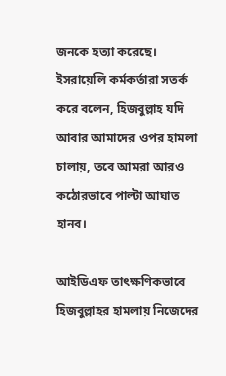জনকে হত্যা করেছে। ইসরায়েলি কর্মকর্তারা সতর্ক করে বলেন, হিজবুল্লাহ যদি আবার আমাদের ওপর হামলা চালায়, তবে আমরা আরও কঠোরভাবে পাল্টা আঘাত হানব।

আইডিএফ তাৎক্ষণিকভাবে হিজবুল্লাহর হামলায় নিজেদের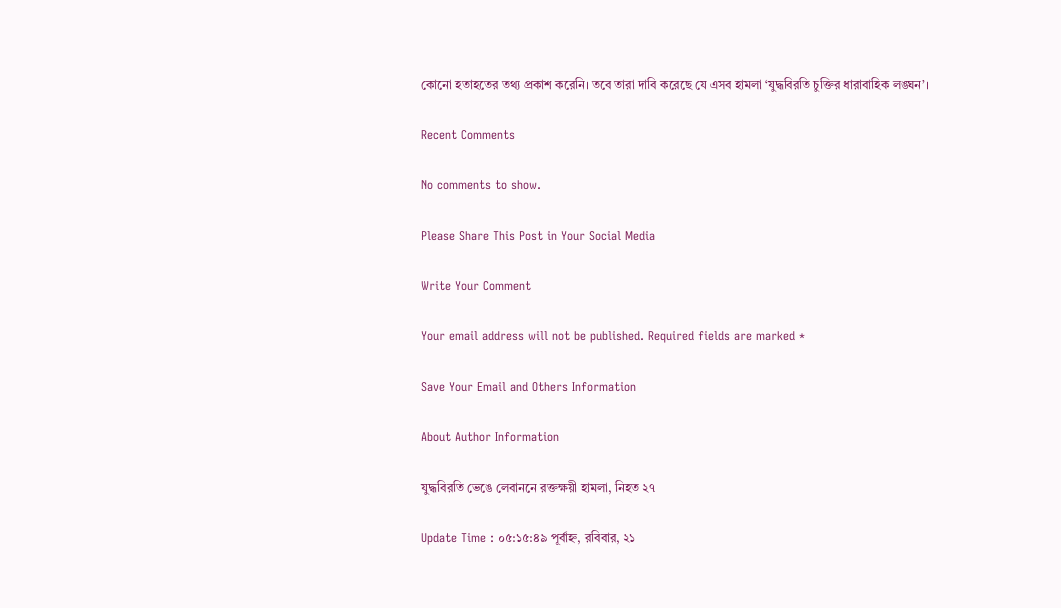কোনো হতাহতের তথ্য প্রকাশ করেনি। তবে তারা দাবি করেছে যে এসব হামলা ‘যুদ্ধবিরতি চুক্তির ধারাবাহিক লঙ্ঘন’।

Recent Comments

No comments to show.

Please Share This Post in Your Social Media

Write Your Comment

Your email address will not be published. Required fields are marked *

Save Your Email and Others Information

About Author Information

যুদ্ধবিরতি ভেঙে লেবাননে রক্তক্ষয়ী হামলা, নিহত ২৭

Update Time : ০৫:১৫:৪৯ পূর্বাহ্ন, রবিবার, ২১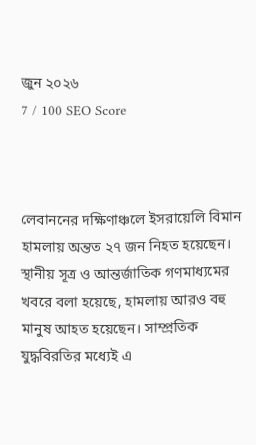জুন ২০২৬
7 / 100 SEO Score



লেবাননের দক্ষিণাঞ্চলে ইসরায়েলি বিমান হামলায় অন্তত ২৭ জন নিহত হয়েছেন। স্থানীয় সূত্র ও আন্তর্জাতিক গণমাধ্যমের খবরে বলা হয়েছে, হামলায় আরও বহু মানুষ আহত হয়েছেন। সাম্প্রতিক যুদ্ধবিরতির মধ্যেই এ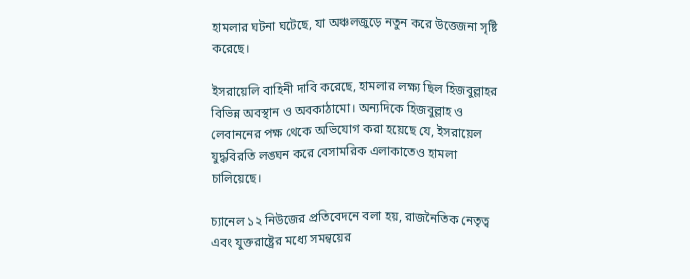হামলার ঘটনা ঘটেছে, যা অঞ্চলজুড়ে নতুন করে উত্তেজনা সৃষ্টি করেছে।

ইসরায়েলি বাহিনী দাবি করেছে, হামলার লক্ষ্য ছিল হিজবুল্লাহর বিভিন্ন অবস্থান ও অবকাঠামো। অন্যদিকে হিজবুল্লাহ ও লেবাননের পক্ষ থেকে অভিযোগ করা হয়েছে যে, ইসরায়েল যুদ্ধবিরতি লঙ্ঘন করে বেসামরিক এলাকাতেও হামলা চালিয়েছে।

চ্যানেল ১২ নিউজের প্রতিবেদনে বলা হয়, রাজনৈতিক নেতৃত্ব এবং যুক্তরাষ্ট্রের মধ্যে সমন্বয়ের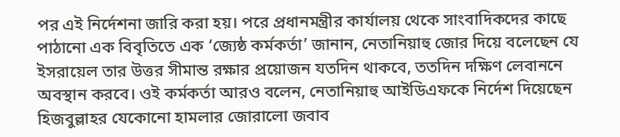পর এই নির্দেশনা জারি করা হয়। পরে প্রধানমন্ত্রীর কার্যালয় থেকে সাংবাদিকদের কাছে পাঠানো এক বিবৃতিতে এক ‘জ্যেষ্ঠ কর্মকর্তা’ জানান, নেতানিয়াহু জোর দিয়ে বলেছেন যে ইসরায়েল তার উত্তর সীমান্ত রক্ষার প্রয়োজন যতদিন থাকবে, ততদিন দক্ষিণ লেবাননে অবস্থান করবে। ওই কর্মকর্তা আরও বলেন, নেতানিয়াহু আইডিএফকে নির্দেশ দিয়েছেন হিজবুল্লাহর যেকোনো হামলার জোরালো জবাব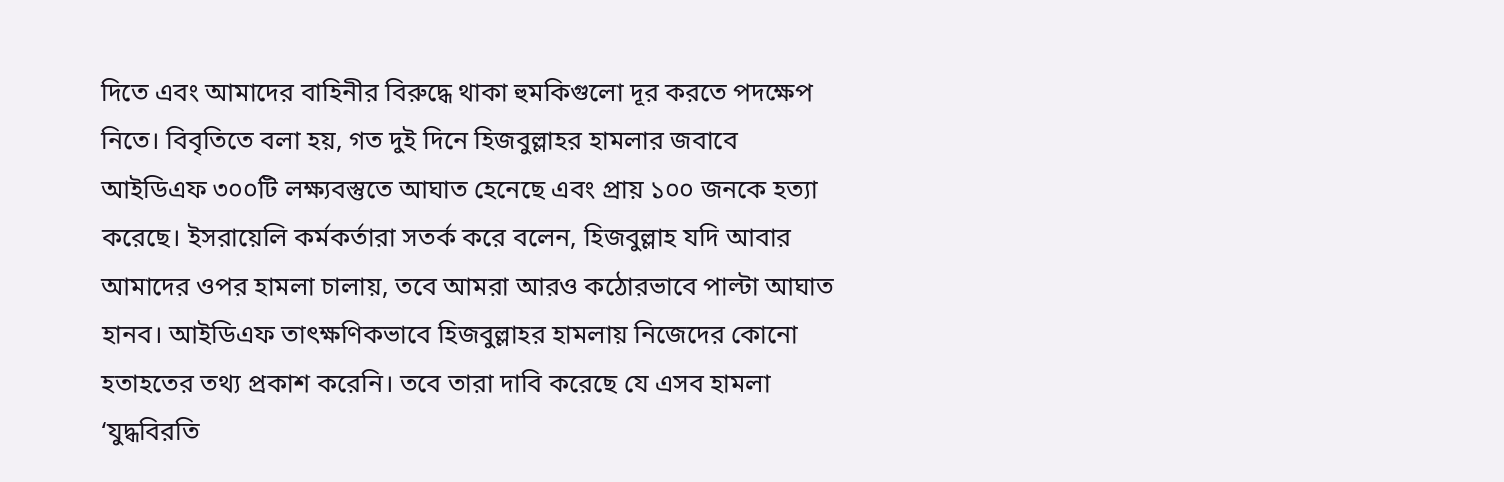দিতে এবং আমাদের বাহিনীর বিরুদ্ধে থাকা হুমকিগুলো দূর করতে পদক্ষেপ নিতে। বিবৃতিতে বলা হয়, গত দুই দিনে হিজবুল্লাহর হামলার জবাবে আইডিএফ ৩০০টি লক্ষ্যবস্তুতে আঘাত হেনেছে এবং প্রায় ১০০ জনকে হত্যা করেছে। ইসরায়েলি কর্মকর্তারা সতর্ক করে বলেন, হিজবুল্লাহ যদি আবার আমাদের ওপর হামলা চালায়, তবে আমরা আরও কঠোরভাবে পাল্টা আঘাত হানব। আইডিএফ তাৎক্ষণিকভাবে হিজবুল্লাহর হামলায় নিজেদের কোনো হতাহতের তথ্য প্রকাশ করেনি। তবে তারা দাবি করেছে যে এসব হামলা ‘যুদ্ধবিরতি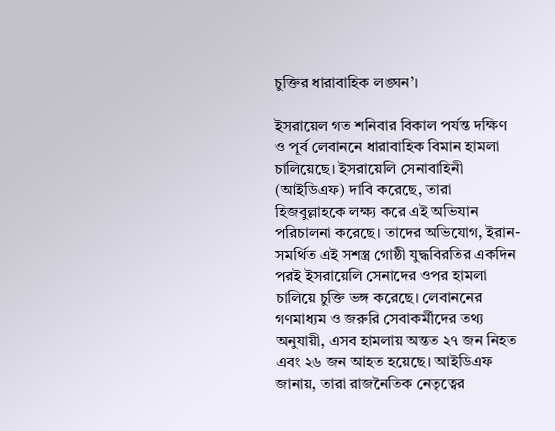চুক্তির ধারাবাহিক লঙ্ঘন’।

ইসরায়েল গত শনিবার বিকাল পর্যন্ত দক্ষিণ ও পূর্ব লেবাননে ধারাবাহিক বিমান হামলা চালিয়েছে। ইসরায়েলি সেনাবাহিনী (আইডিএফ) দাবি করেছে, তারা হিজবুল্লাহকে লক্ষ্য করে এই অভিযান পরিচালনা করেছে। তাদের অভিযোগ, ইরান-সমর্থিত এই সশস্ত্র গোষ্ঠী যুদ্ধবিরতির একদিন পরই ইসরায়েলি সেনাদের ওপর হামলা চালিয়ে চুক্তি ভঙ্গ করেছে। লেবাননের গণমাধ্যম ও জরুরি সেবাকর্মীদের তথ্য অনুযায়ী, এসব হামলায় অন্তত ২৭ জন নিহত এবং ২৬ জন আহত হয়েছে। আইডিএফ জানায়, তারা রাজনৈতিক নেতৃত্বের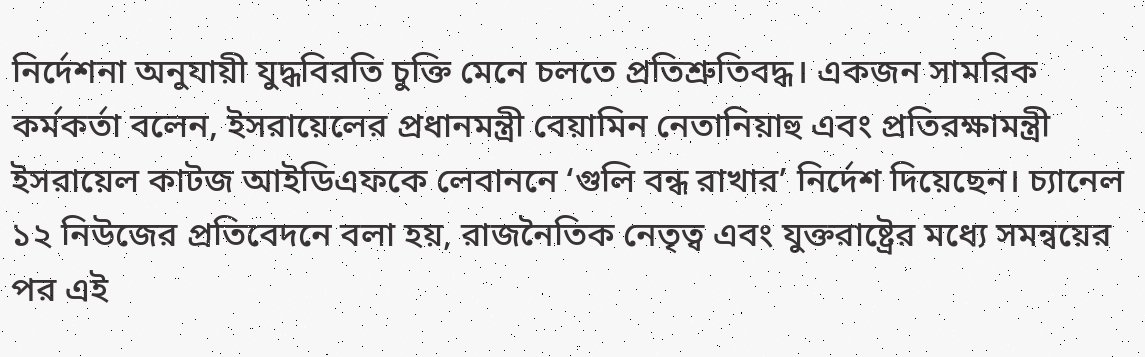নির্দেশনা অনুযায়ী যুদ্ধবিরতি চুক্তি মেনে চলতে প্রতিশ্রুতিবদ্ধ। একজন সামরিক কর্মকর্তা বলেন, ইসরায়েলের প্রধানমন্ত্রী বেয়ামিন নেতানিয়াহু এবং প্রতিরক্ষামন্ত্রী ইসরায়েল কাটজ আইডিএফকে লেবাননে ‘গুলি বন্ধ রাখার’ নির্দেশ দিয়েছেন। চ্যানেল ১২ নিউজের প্রতিবেদনে বলা হয়, রাজনৈতিক নেতৃত্ব এবং যুক্তরাষ্ট্রের মধ্যে সমন্বয়ের পর এই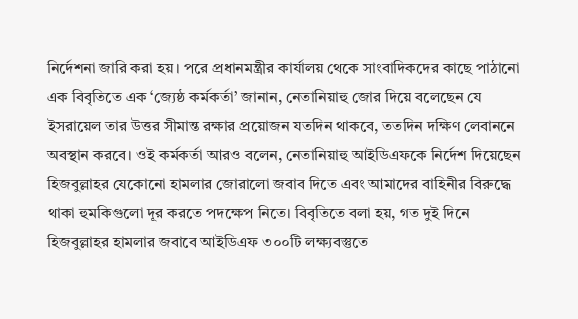নির্দেশনা জারি করা হয়। পরে প্রধানমন্ত্রীর কার্যালয় থেকে সাংবাদিকদের কাছে পাঠানো এক বিবৃতিতে এক ‘জ্যেষ্ঠ কর্মকর্তা’ জানান, নেতানিয়াহু জোর দিয়ে বলেছেন যে ইসরায়েল তার উত্তর সীমান্ত রক্ষার প্রয়োজন যতদিন থাকবে, ততদিন দক্ষিণ লেবাননে অবস্থান করবে। ওই কর্মকর্তা আরও বলেন, নেতানিয়াহু আইডিএফকে নির্দেশ দিয়েছেন হিজবুল্লাহর যেকোনো হামলার জোরালো জবাব দিতে এবং আমাদের বাহিনীর বিরুদ্ধে থাকা হুমকিগুলো দূর করতে পদক্ষেপ নিতে। বিবৃতিতে বলা হয়, গত দুই দিনে হিজবুল্লাহর হামলার জবাবে আইডিএফ ৩০০টি লক্ষ্যবস্তুতে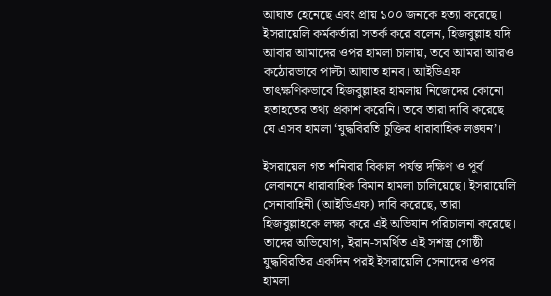আঘাত হেনেছে এবং প্রায় ১০০ জনকে হত্যা করেছে। ইসরায়েলি কর্মকর্তারা সতর্ক করে বলেন, হিজবুল্লাহ যদি আবার আমাদের ওপর হামলা চালায়, তবে আমরা আরও কঠোরভাবে পাল্টা আঘাত হানব। আইডিএফ তাৎক্ষণিকভাবে হিজবুল্লাহর হামলায় নিজেদের কোনো হতাহতের তথ্য প্রকাশ করেনি। তবে তারা দাবি করেছে যে এসব হামলা ‘যুদ্ধবিরতি চুক্তির ধারাবাহিক লঙ্ঘন’।

ইসরায়েল গত শনিবার বিকাল পর্যন্ত দক্ষিণ ও পূর্ব লেবাননে ধারাবাহিক বিমান হামলা চালিয়েছে। ইসরায়েলি সেনাবাহিনী (আইডিএফ) দাবি করেছে, তারা হিজবুল্লাহকে লক্ষ্য করে এই অভিযান পরিচালনা করেছে। তাদের অভিযোগ, ইরান-সমর্থিত এই সশস্ত্র গোষ্ঠী যুদ্ধবিরতির একদিন পরই ইসরায়েলি সেনাদের ওপর হামলা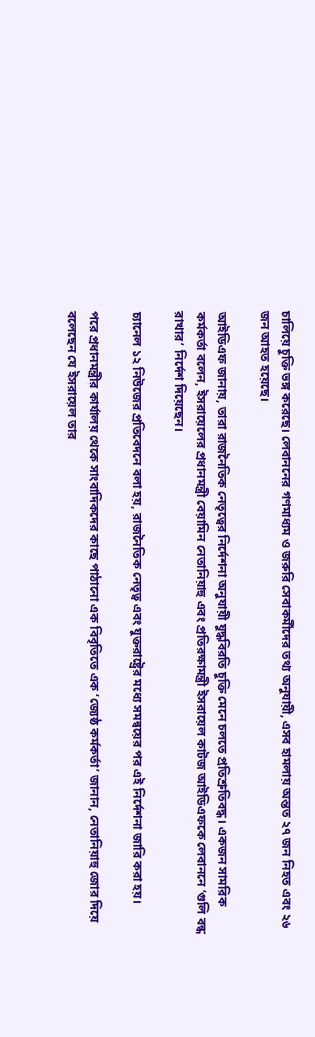চালিয়ে চুক্তি ভঙ্গ করেছে। লেবাননের গণমাধ্যম ও জরুরি সেবাকর্মীদের তথ্য অনুযায়ী, এসব হামলায় অন্তত ২৭ জন নিহত এবং ২৬ জন আহত হয়েছে।

আইডিএফ জানায়, তারা রাজনৈতিক নেতৃত্বের নির্দেশনা অনুযায়ী যুদ্ধবিরতি চুক্তি মেনে চলতে প্রতিশ্রুতিবদ্ধ। একজন সামরিক কর্মকর্তা বলেন, ইসরায়েলের প্রধানমন্ত্রী বেয়ামিন নেতানিয়াহু এবং প্রতিরক্ষামন্ত্রী ইসরায়েল কাটজ আইডিএফকে লেবাননে ‘গুলি বন্ধ রাখার’ নির্দেশ দিয়েছেন।

চ্যানেল ১২ নিউজের প্রতিবেদনে বলা হয়, রাজনৈতিক নেতৃত্ব এবং যুক্তরাষ্ট্রের মধ্যে সমন্বয়ের পর এই নির্দেশনা জারি করা হয়।

পরে প্রধানমন্ত্রীর কার্যালয় থেকে সাংবাদিকদের কাছে পাঠানো এক বিবৃতিতে এক ‘জ্যেষ্ঠ কর্মকর্তা’ জানান, নেতানিয়াহু জোর দিয়ে বলেছেন যে ইসরায়েল তার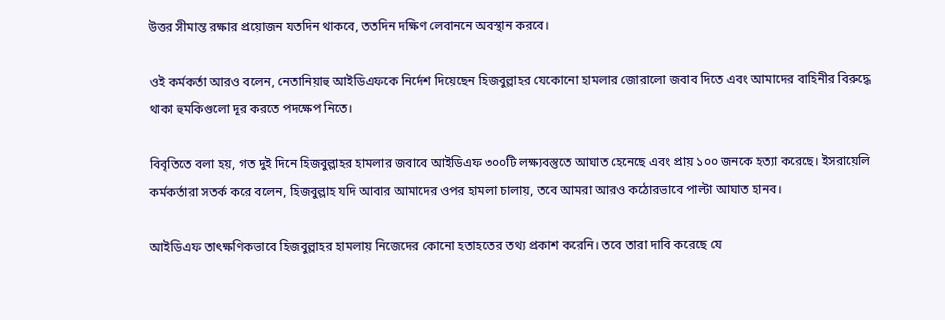উত্তর সীমান্ত রক্ষার প্রয়োজন যতদিন থাকবে, ততদিন দক্ষিণ লেবাননে অবস্থান করবে।

ওই কর্মকর্তা আরও বলেন, নেতানিয়াহু আইডিএফকে নির্দেশ দিয়েছেন হিজবুল্লাহর যেকোনো হামলার জোরালো জবাব দিতে এবং আমাদের বাহিনীর বিরুদ্ধে থাকা হুমকিগুলো দূর করতে পদক্ষেপ নিতে।

বিবৃতিতে বলা হয়, গত দুই দিনে হিজবুল্লাহর হামলার জবাবে আইডিএফ ৩০০টি লক্ষ্যবস্তুতে আঘাত হেনেছে এবং প্রায় ১০০ জনকে হত্যা করেছে। ইসরায়েলি কর্মকর্তারা সতর্ক করে বলেন, হিজবুল্লাহ যদি আবার আমাদের ওপর হামলা চালায়, তবে আমরা আরও কঠোরভাবে পাল্টা আঘাত হানব।

আইডিএফ তাৎক্ষণিকভাবে হিজবুল্লাহর হামলায় নিজেদের কোনো হতাহতের তথ্য প্রকাশ করেনি। তবে তারা দাবি করেছে যে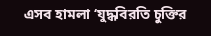এসব হামলা ‘যুদ্ধবিরতি চুক্তির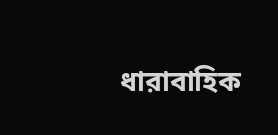ধারাবাহিক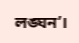লঙ্ঘন’।